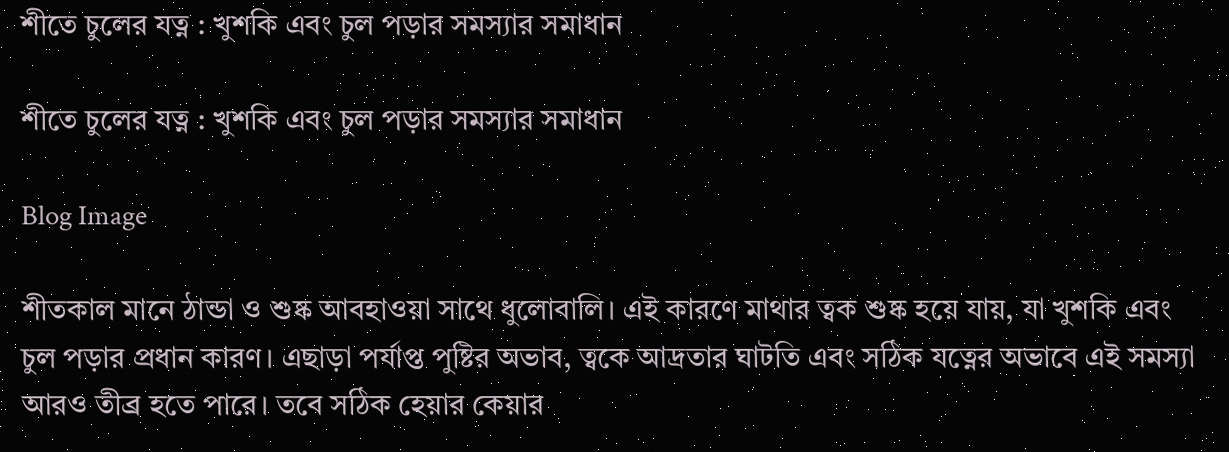শীতে চুলের যত্ন : খুশকি এবং চুল পড়ার সমস্যার সমাধান

শীতে চুলের যত্ন : খুশকি এবং চুল পড়ার সমস্যার সমাধান

Blog Image

শীতকাল মানে ঠান্ডা ও শুষ্ক আবহাওয়া সাথে ধুলোবালি। এই কারণে মাথার ত্বক শুষ্ক হয়ে যায়, যা খুশকি এবং চুল পড়ার প্রধান কারণ। এছাড়া পর্যাপ্ত পুষ্টির অভাব, ত্বকে আদ্রতার ঘাটতি এবং সঠিক যত্নের অভাবে এই সমস্যা আরও তীব্র হতে পারে। তবে সঠিক হেয়ার কেয়ার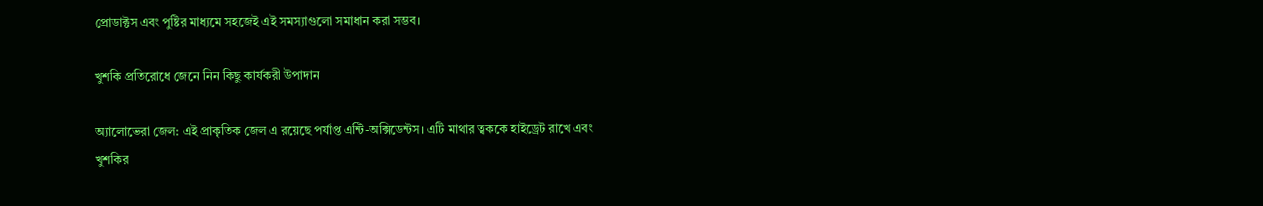প্রোডাক্টস এবং পুষ্টির মাধ্যমে সহজেই এই সমস্যাগুলো সমাধান করা সম্ভব।

খুশকি প্রতিরোধে জেনে নিন কিছু কার্যকরী উপাদান

অ্যালোভেরা জেল: এই প্রাকৃতিক জেল এ রয়েছে পর্যাপ্ত এন্টি-অক্সিডেন্টস। এটি মাথার ত্বককে হাইড্রেট রাখে এবং খুশকির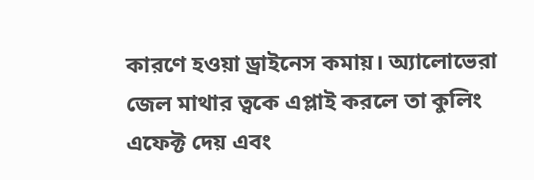কারণে হওয়া ড্রাইনেস কমায়। অ্যালোভেরা জেল মাথার ত্বকে এপ্লাই করলে তা কুলিং এফেক্ট দেয় এবং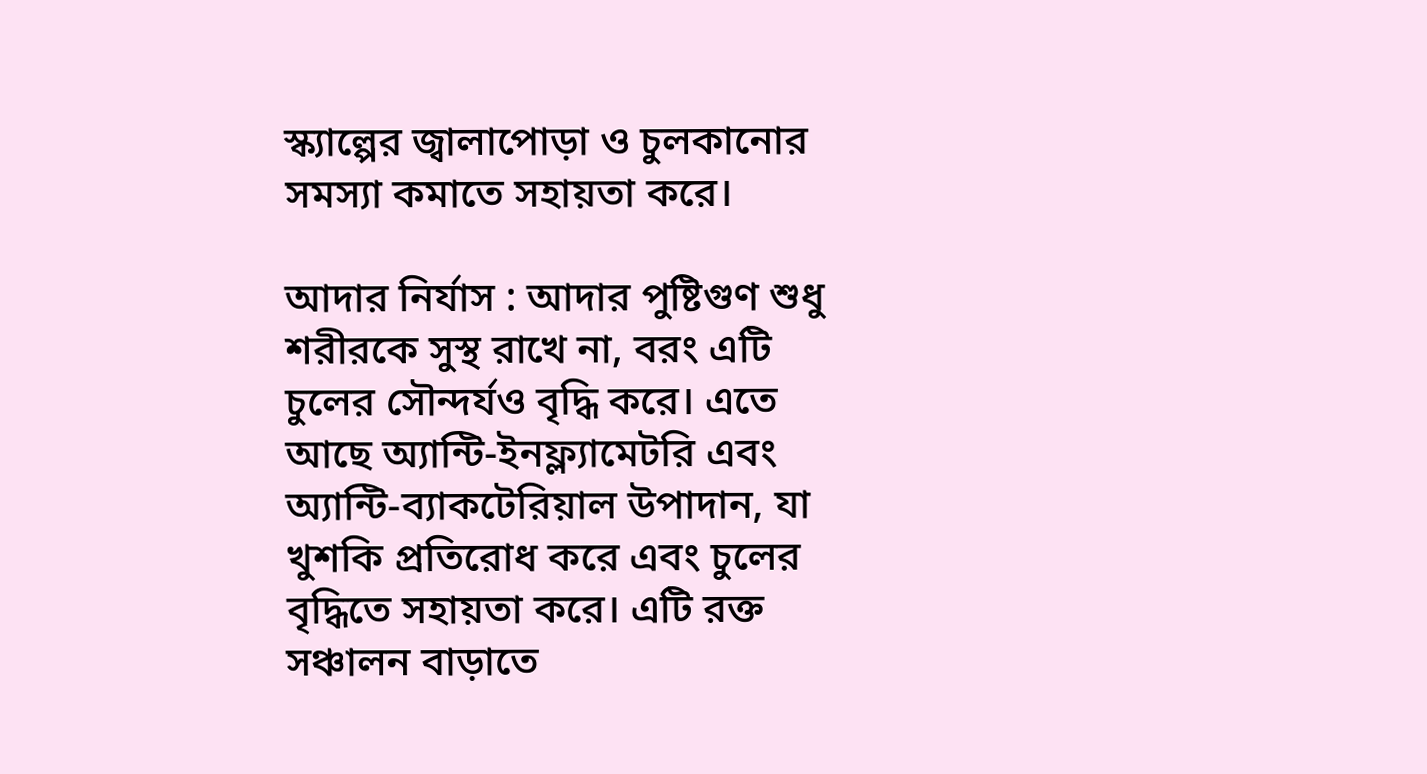স্ক্যাল্পের জ্বালাপোড়া ও চুলকানোর সমস্যা কমাতে সহায়তা করে।

আদার নির্যাস : আদার পুষ্টিগুণ শুধু শরীরকে সুস্থ রাখে না, বরং এটি চুলের সৌন্দর্যও বৃদ্ধি করে। এতে আছে অ্যান্টি-ইনফ্ল্যামেটরি এবং অ্যান্টি-ব্যাকটেরিয়াল উপাদান, যা খুশকি প্রতিরোধ করে এবং চুলের বৃদ্ধিতে সহায়তা করে। এটি রক্ত সঞ্চালন বাড়াতে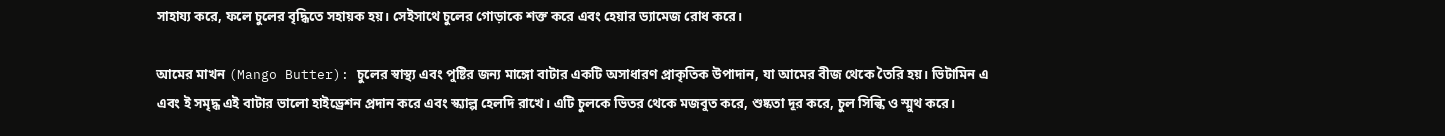সাহায্য করে, ফলে চুলের বৃদ্ধিতে সহায়ক হয়। সেইসাথে চুলের গোড়াকে শক্ত করে এবং হেয়ার ড্যামেজ রোধ করে।

আমের মাখন (Mango Butter): চুলের স্বাস্থ্য এবং পুষ্টির জন্য মাঙ্গো বাটার একটি অসাধারণ প্রাকৃতিক উপাদান, যা আমের বীজ থেকে তৈরি হয়। ভিটামিন এ এবং ই সমৃদ্ধ এই বাটার ভালো হাইড্রেশন প্রদান করে এবং স্ক্যাল্প হেলদি রাখে। এটি চুলকে ভিতর থেকে মজবুত করে, শুষ্কতা দূর করে, চুল সিল্কি ও স্মুথ করে।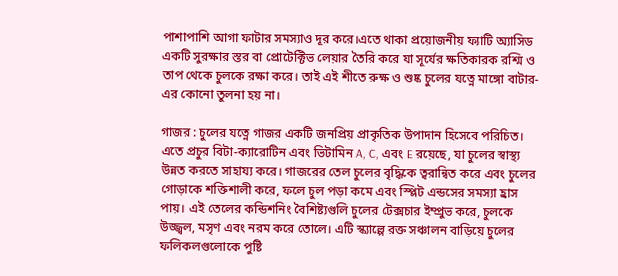পাশাপাশি আগা ফাটার সমস্যাও দূর করে।এতে থাকা প্রয়োজনীয় ফ্যাটি অ্যাসিড একটি সুরক্ষার স্তর বা প্রোটেক্টিভ লেয়ার তৈরি করে যা সূর্যের ক্ষতিকারক রশ্মি ও তাপ থেকে চুলকে রক্ষা করে। তাই এই শীতে রুক্ষ ও শুষ্ক চুলের যত্নে মাঙ্গো বাটার-এর কোনো তুলনা হয় না।

গাজর : চুলের যত্নে গাজর একটি জনপ্রিয় প্রাকৃতিক উপাদান হিসেবে পরিচিত। এতে প্রচুর বিটা-ক্যারোটিন এবং ভিটামিন A, C, এবং E রয়েছে, যা চুলের স্বাস্থ্য উন্নত করতে সাহায্য করে। গাজরের তেল চুলের বৃদ্ধিকে ত্বরান্বিত করে এবং চুলের গোড়াকে শক্তিশালী করে, ফলে চুল পড়া কমে এবং স্প্লিট এন্ডসের সমস্যা হ্রাস পায়। এই তেলের কন্ডিশনিং বৈশিষ্ট্যগুলি চুলের টেক্সচার ইম্প্রুভ করে, চুলকে উজ্জ্বল, মসৃণ এবং নরম করে তোলে। এটি স্ক্যাল্পে রক্ত সঞ্চালন বাড়িয়ে চুলের ফলিকলগুলোকে পুষ্টি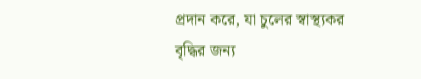প্রদান করে, যা চুলের স্বাস্থ্যকর বৃদ্ধির জন্য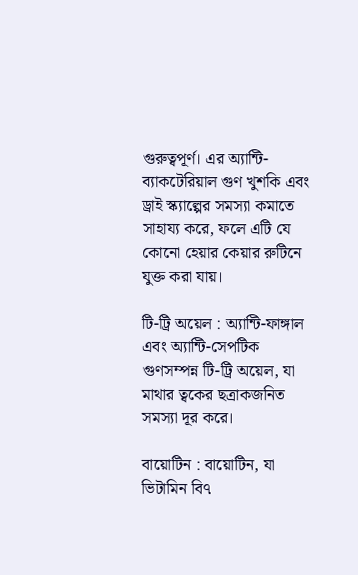গুরুত্বপূর্ণ। এর অ্যান্টি-ব্যাকটেরিয়াল গুণ খুশকি এবং ড্রাই স্ক্যাল্পের সমস্যা কমাতে সাহায্য করে, ফলে এটি যে কোনো হেয়ার কেয়ার রুটিনে যুক্ত করা যায়।

টি-ট্রি অয়েল : অ্যান্টি-ফাঙ্গাল এবং অ্যান্টি-সেপটিক গুণসম্পন্ন টি-ট্রি অয়েল, যা মাথার ত্বকের ছত্রাকজনিত সমস্যা দূর করে।

বায়োটিন : বায়োটিন, যা ভিটামিন বি৭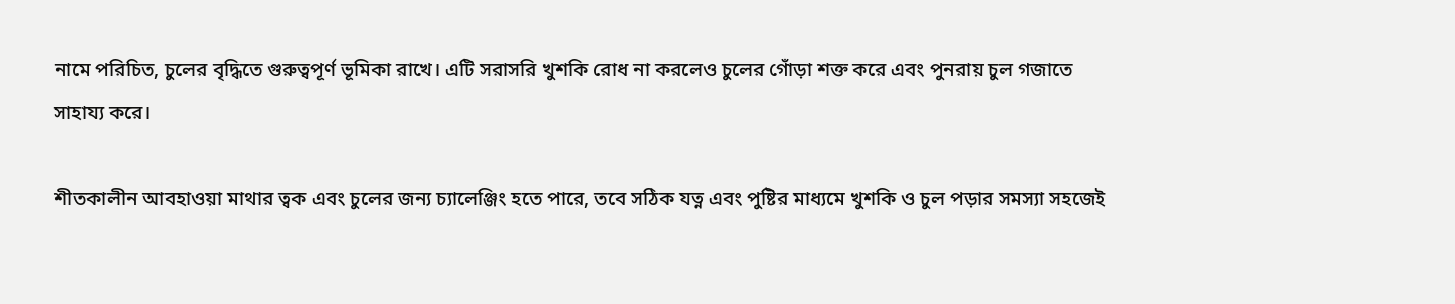নামে পরিচিত, চুলের বৃদ্ধিতে গুরুত্বপূর্ণ ভূমিকা রাখে। এটি সরাসরি খুশকি রোধ না করলেও চুলের গোঁড়া শক্ত করে এবং পুনরায় চুল গজাতে সাহায্য করে।

শীতকালীন আবহাওয়া মাথার ত্বক এবং চুলের জন্য চ্যালেঞ্জিং হতে পারে, তবে সঠিক যত্ন এবং পুষ্টির মাধ্যমে খুশকি ও চুল পড়ার সমস্যা সহজেই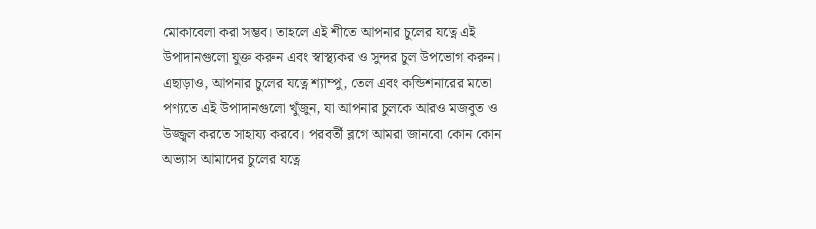মোকাবেলা করা সম্ভব। তাহলে এই শীতে আপনার চুলের যত্নে এই উপাদানগুলো যুক্ত করুন এবং স্বাস্থ্যকর ও সুন্দর চুল উপভোগ করুন। এছাড়াও, আপনার চুলের যত্নে শ্যাম্পু, তেল এবং কন্ডিশনারের মতো পণ্যতে এই উপাদানগুলো খুঁজুন, যা আপনার চুলকে আরও মজবুত ও উজ্জ্বল করতে সাহায্য করবে। পরবর্তী ব্লগে আমরা জানবো কোন কোন অভ্যাস আমাদের চুলের যত্নে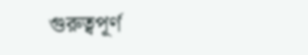গুরুত্বপূর্ণ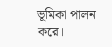ভূমিকা পালন করে।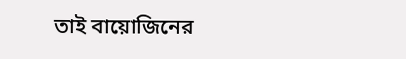তাই বায়োজিনের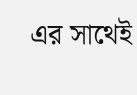এর সাথেই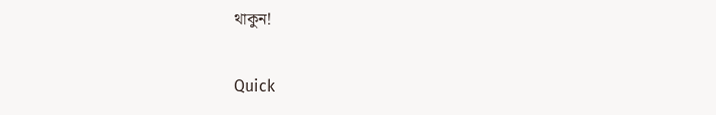থাকুন!

Quick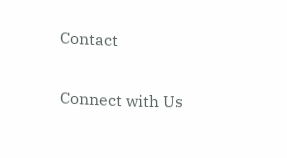Contact

Connect with Us